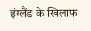इंग्लैंड के खिलाफ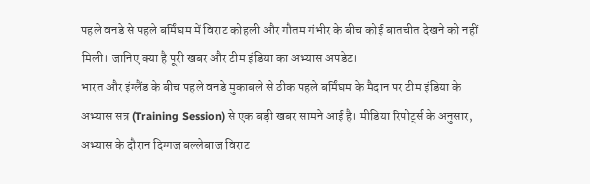पहले वनडे से पहले बर्मिंघम में विराट कोहली और गौतम गंभीर के बीच कोई बातचीत देखने को नहीं मिली। जानिए क्या है पूरी खबर और टीम इंडिया का अभ्यास अपडेट।
भारत और इंग्लैंड के बीच पहले वनडे मुकाबले से ठीक पहले बर्मिंघम के मैदान पर टीम इंडिया के अभ्यास सत्र (Training Session) से एक बड़ी खबर सामने आई है। मीडिया रिपोर्ट्स के अनुसार, अभ्यास के दौरान दिग्गज बल्लेबाज विराट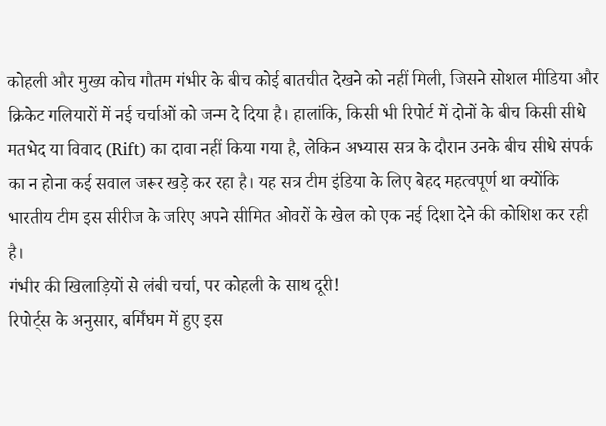कोहली और मुख्य कोच गौतम गंभीर के बीच कोई बातचीत देखने को नहीं मिली, जिसने सोशल मीडिया और क्रिकेट गलियारों में नई चर्चाओं को जन्म दे दिया है। हालांकि, किसी भी रिपोर्ट में दोनों के बीच किसी सीधे मतभेद या विवाद (Rift) का दावा नहीं किया गया है, लेकिन अभ्यास सत्र के दौरान उनके बीच सीधे संपर्क का न होना कई सवाल जरूर खड़े कर रहा है। यह सत्र टीम इंडिया के लिए बेहद महत्वपूर्ण था क्योंकि भारतीय टीम इस सीरीज के जरिए अपने सीमित ओवरों के खेल को एक नई दिशा देने की कोशिश कर रही है।
गंभीर की खिलाड़ियों से लंबी चर्चा, पर कोहली के साथ दूरी!
रिपोर्ट्स के अनुसार, बर्मिंघम में हुए इस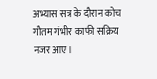अभ्यास सत्र के दौरान कोच गौतम गंभीर काफी सक्रिय नजर आए।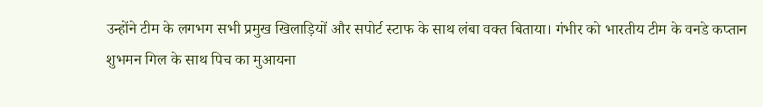उन्होंने टीम के लगभग सभी प्रमुख खिलाड़ियों और सपोर्ट स्टाफ के साथ लंबा वक्त बिताया। गंभीर को भारतीय टीम के वनडे कप्तान शुभमन गिल के साथ पिच का मुआयना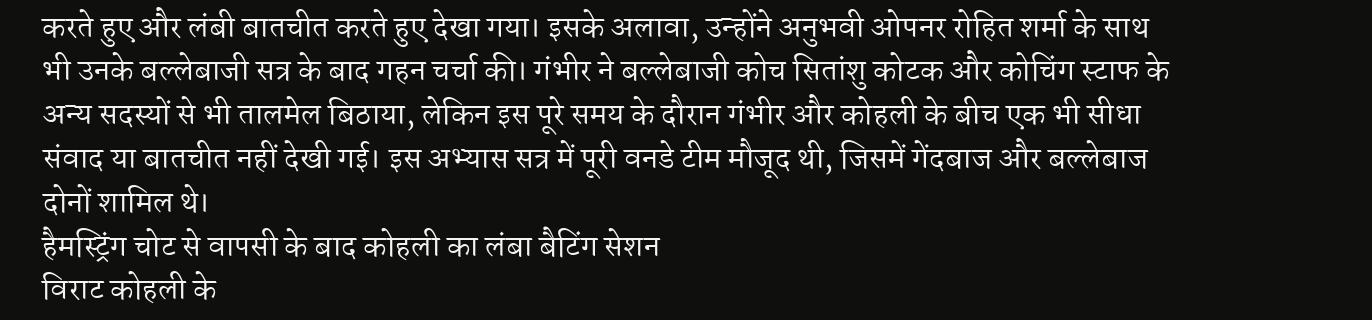करते हुए और लंबी बातचीत करते हुए देखा गया। इसके अलावा, उन्होंने अनुभवी ओपनर रोहित शर्मा के साथ भी उनके बल्लेबाजी सत्र के बाद गहन चर्चा की। गंभीर ने बल्लेबाजी कोच सितांशु कोटक और कोचिंग स्टाफ के अन्य सदस्यों से भी तालमेल बिठाया, लेकिन इस पूरे समय के दौरान गंभीर और कोहली के बीच एक भी सीधा संवाद या बातचीत नहीं देखी गई। इस अभ्यास सत्र में पूरी वनडे टीम मौजूद थी, जिसमें गेंदबाज और बल्लेबाज दोनों शामिल थे।
हैमस्ट्रिंग चोट से वापसी के बाद कोहली का लंबा बैटिंग सेशन
विराट कोहली के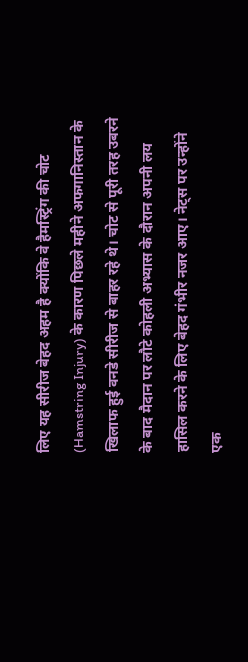लिए यह सीरीज बेहद अहम है क्योंकि वे हैमस्ट्रिंग की चोट (Hamstring Injury) के कारण पिछले महीने अफगानिस्तान के खिलाफ हुई वनडे सीरीज से बाहर रहे थे। चोट से पूरी तरह उबरने के बाद मैदान पर लौटे कोहली अभ्यास के दौरान अपनी लय हासिल करने के लिए बेहद गंभीर नजर आए। नेट्स पर उन्होंने एक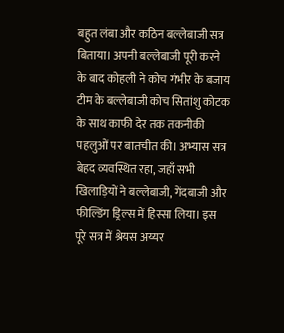बहुत लंबा और कठिन बल्लेबाजी सत्र बिताया। अपनी बल्लेबाजी पूरी करने के बाद कोहली ने कोच गंभीर के बजाय टीम के बल्लेबाजी कोच सितांशु कोटक के साथ काफी देर तक तकनीकी पहलुओं पर बातचीत की। अभ्यास सत्र बेहद व्यवस्थित रहा, जहाँ सभी खिलाड़ियों ने बल्लेबाजी, गेंदबाजी और फील्डिंग ड्रिल्स में हिस्सा लिया। इस पूरे सत्र में श्रेयस अय्यर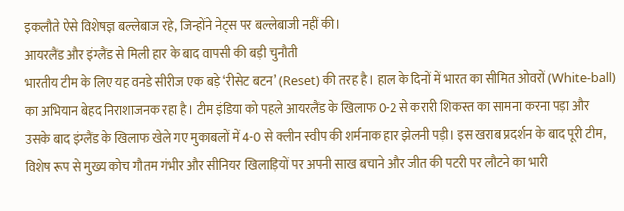इकलौते ऐसे विशेषज्ञ बल्लेबाज रहे, जिन्होंने नेट्स पर बल्लेबाजी नहीं की।
आयरलैंड और इंग्लैंड से मिली हार के बाद वापसी की बड़ी चुनौती
भारतीय टीम के लिए यह वनडे सीरीज एक बड़े ‘रीसेट बटन’ (Reset) की तरह है। हाल के दिनों में भारत का सीमित ओवरों (White-ball) का अभियान बेहद निराशाजनक रहा है। टीम इंडिया को पहले आयरलैंड के खिलाफ 0-2 से करारी शिकस्त का सामना करना पड़ा और उसके बाद इंग्लैंड के खिलाफ खेले गए मुकाबलों में 4-0 से क्लीन स्वीप की शर्मनाक हार झेलनी पड़ी। इस खराब प्रदर्शन के बाद पूरी टीम, विशेष रूप से मुख्य कोच गौतम गंभीर और सीनियर खिलाड़ियों पर अपनी साख बचाने और जीत की पटरी पर लौटने का भारी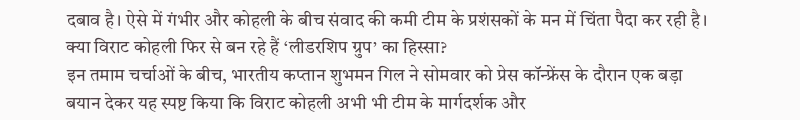दबाव है। ऐसे में गंभीर और कोहली के बीच संवाद की कमी टीम के प्रशंसकों के मन में चिंता पैदा कर रही है।
क्या विराट कोहली फिर से बन रहे हैं ‘लीडरशिप ग्रुप’ का हिस्सा?
इन तमाम चर्चाओं के बीच, भारतीय कप्तान शुभमन गिल ने सोमवार को प्रेस कॉन्फ्रेंस के दौरान एक बड़ा बयान देकर यह स्पष्ट किया कि विराट कोहली अभी भी टीम के मार्गदर्शक और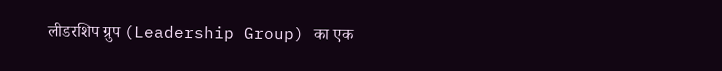लीडरशिप ग्रुप (Leadership Group) का एक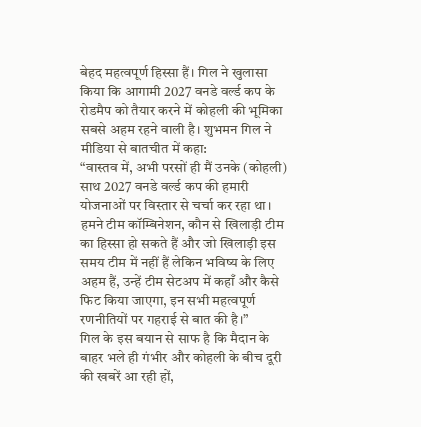बेहद महत्वपूर्ण हिस्सा हैं। गिल ने खुलासा किया कि आगामी 2027 वनडे वर्ल्ड कप के रोडमैप को तैयार करने में कोहली की भूमिका सबसे अहम रहने वाली है। शुभमन गिल ने मीडिया से बातचीत में कहा:
“वास्तव में, अभी परसों ही मैं उनके (कोहली) साथ 2027 वनडे वर्ल्ड कप की हमारी योजनाओं पर विस्तार से चर्चा कर रहा था। हमने टीम कॉम्बिनेशन, कौन से खिलाड़ी टीम का हिस्सा हो सकते हैं और जो खिलाड़ी इस समय टीम में नहीं हैं लेकिन भविष्य के लिए अहम हैं, उन्हें टीम सेटअप में कहाँ और कैसे फिट किया जाएगा, इन सभी महत्वपूर्ण रणनीतियों पर गहराई से बात की है।”
गिल के इस बयान से साफ है कि मैदान के बाहर भले ही गंभीर और कोहली के बीच दूरी की खबरें आ रही हों,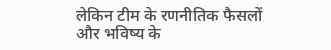लेकिन टीम के रणनीतिक फैसलों और भविष्य के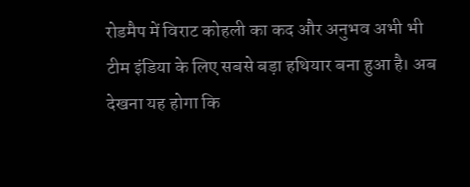रोडमैप में विराट कोहली का कद और अनुभव अभी भी टीम इंडिया के लिए सबसे बड़ा हथियार बना हुआ है। अब देखना यह होगा कि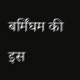बर्मिंघम की इस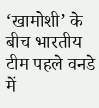‘खामोशी’ के बीच भारतीय टीम पहले वनडे में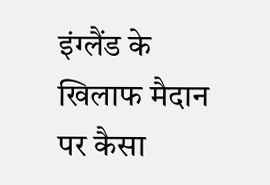इंग्लैंड के खिलाफ मैदान पर कैसा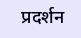प्रदर्शन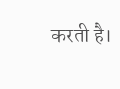करती है।